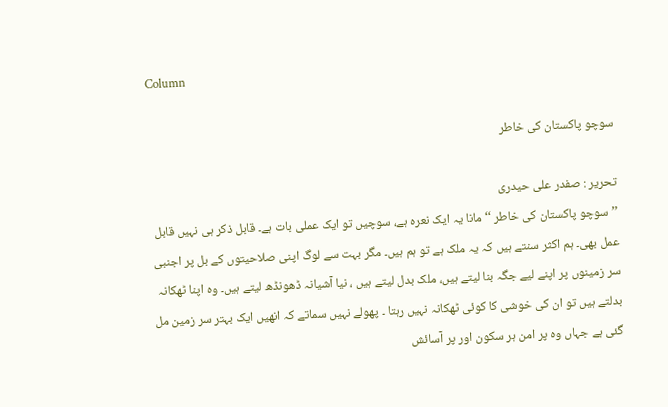Column

سوچو پاکستان کی خاطر

تحریر : صفدر علی حیدری
’’ سوچو پاکستان کی خاطر ‘‘ مانا یہ ایک نعرہ ہے، سوچیں تو ایک عملی بات ہے۔ قابل ذکر ہی نہیں قابل عمل بھی۔ ہم اکثر سنتے ہیں کہ یہ ملک ہے تو ہم ہیں۔ مگر بہت سے لوگ اپنی صلاحیتوں کے بل پر اجنبی سر زمینوں پر اپنے لیے جگہ بنا لیتے ہیں، ملک بدل لیتے ہیں ، نیا آشیانہ ڈھونڈھ لیتے ہیں۔ وہ اپنا ٹھکانہ بدلتے ہیں تو ان کی خوشی کا کوئی ٹھکانہ نہیں رہتا ۔ پھولے نہیں سماتے کہ انھیں ایک بہتر سر زمین مل گئی ہے جہاں وہ پر امن ہر سکون اور پر آسائش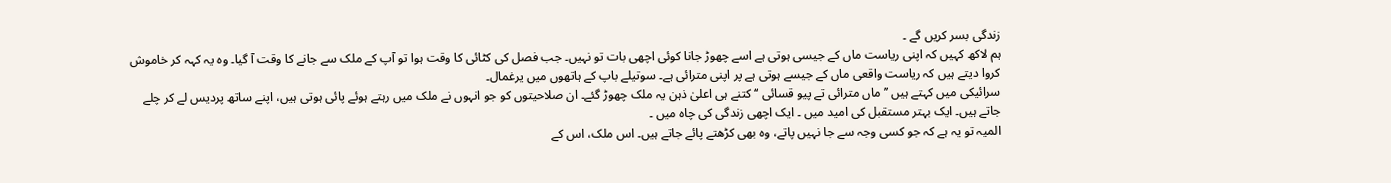زندگی بسر کریں گے ۔
ہم لاکھ کہیں کہ اپنی ریاست ماں کے جیسی ہوتی ہے اسے چھوڑ جانا کوئی اچھی بات تو نہیں۔ جب فصل کی کٹائی کا وقت ہوا تو آپ کے ملک سے جانے کا وقت آ گیا۔ وہ یہ کہہ کر خاموش کروا دیتے ہیں کہ ریاست واقعی ماں کے جیسے ہوتی ہے پر اپنی مترائی ہے۔ سوتیلے باپ کے ہاتھوں میں یرغمال۔
سرائیکی میں کہتے ہیں ’’ ماں مترائی تے پیو قسائی ‘‘ کتنے ہی اعلیٰ ذہن یہ ملک چھوڑ گئے۔ ان صلاحیتوں کو جو انہوں نے ملک میں رہتے ہوئے پائی ہوتی ہیں، اپنے ساتھ پردیس لے کر چلے جاتے ہیں۔ ایک بہتر مستقبل کی امید میں ۔ ایک اچھی زندگی کی چاہ میں ۔
المیہ تو یہ ہے کہ جو کسی وجہ سے جا نہیں پاتے، وہ بھی کڑھتے پائے جاتے ہیں۔ اس ملک، اس کے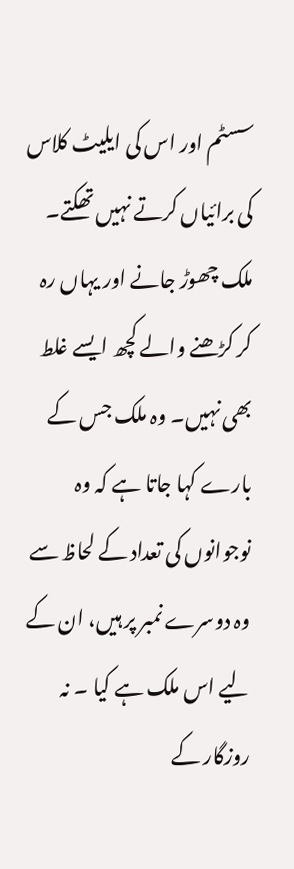سسٹم اور اس کی ایلیٹ کلاس کی برائیاں کرتے نہیں تھکتے۔ ملک چھوڑ جانے اور یہاں رہ کر کڑھنے والے کچھ ایسے غلط بھی نہیں۔ وہ ملک جس کے بارے کہا جاتا ہے کہ وہ نوجوانوں کی تعداد کے لحاظ سے وہ دوسرے نمبر پر ہیں، ان کے لیے اس ملک ہے کیا ۔ نہ روزگار کے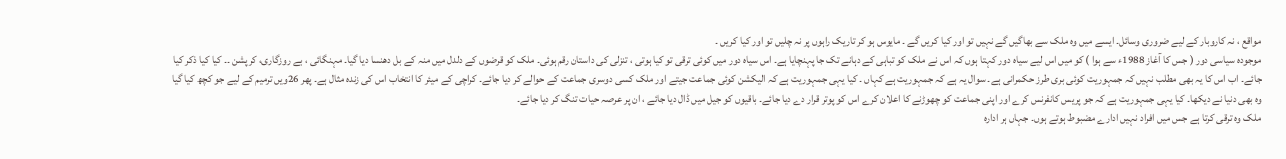مواقع ، نہ کاروبار کے لیے ضروری وسائل۔ ایسے میں وہ ملک سے بھاگیں گے نہیں تو اور کیا کریں گے ۔ مایوس ہو کر تاریک راہوں پر نہ چلیں تو اور کیا کریں ۔
موجودہ سیاسی دور ( جس کا آغاز 1988ء سے ہوا ) کو میں اس لیے سیاہ دور کہتا ہوں کہ اس نے ملک کو تباہی کے دہانے تک جا پہنچایا ہے۔ اس سیاہ دور میں کوئی ترقی تو کیا ہوتی ، تنزلی کی داستان رقم ہوئی۔ ملک کو قرضوں کے دلدل میں منہ کے بل دھنسا دیا گیا۔ مہنگائی ، بے روزگاری، کرپشن ۔۔ کیا کیا ذکر کیا جائے۔ اب اس کا یہ بھی مطلب نہیں کہ جمہوریت کوئی بری طرز حکمرانی ہے۔ سوال یہ ہے کہ جمہوریت ہے کہاں ۔ کیا یہی جمہوریت ہے کہ الیکشن کوئی جماعت جیتے اور ملک کسی دوسری جماعت کے حوالے کر دیا جائے۔ کراچی کے میئر کا انتخاب اس کی زندہ مثال ہے۔ پھر 26ویں ترمیم کے لیے جو کچھ کیا گیا وہ بھی دنیا نے دیکھا۔ کیا یہی جمہوریت ہے کہ جو پریس کانفرنس کرے اور اپنی جماعت کو چھوڑنے کا اعلان کرے اس کو پوتر قرار دے دیا جائے۔ باقیوں کو جیل میں ڈال دیا جائے ، ان پر عرصہ حیات تنگ کر دیا جائے۔
ملک وہ ترقی کرتا ہے جس میں افراد نہیں ادارے مضبوط ہوتے ہوں۔ جہاں ہر ادارہ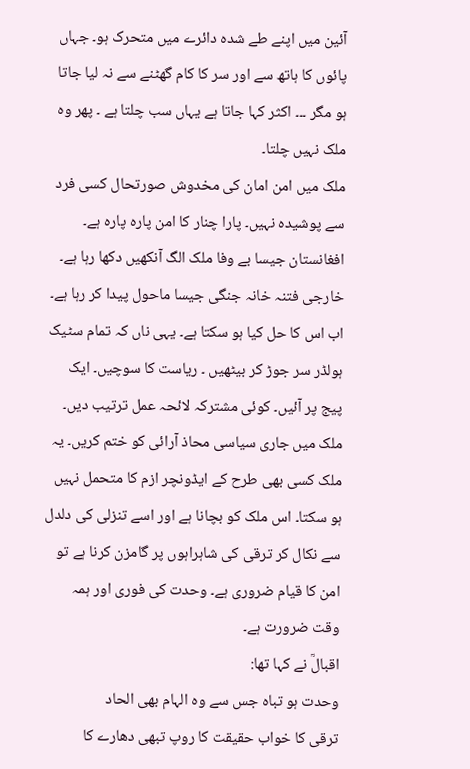آئین میں اپنے طے شدہ دائرے میں متحرک ہو۔ جہاں پائوں کا ہاتھ سے اور سر کا کام گھٹنے سے نہ لیا جاتا ہو مگر ۔۔۔ اکثر کہا جاتا ہے یہاں سب چلتا ہے ۔ پھر وہ ملک نہیں چلتا۔
ملک میں امن امان کی مخدوش صورتحال کسی فرد سے پوشیدہ نہیں۔ پارا چنار کا امن پارہ پارہ ہے۔ افغانستان جیسا بے وفا ملک الگ آنکھیں دکھا رہا ہے۔ خارجی فتنہ خانہ جنگی جیسا ماحول پیدا کر رہا ہے۔ اب اس کا حل کیا ہو سکتا ہے۔ یہی ناں کہ تمام سٹیک ہولڈر سر جوڑ کر بیٹھیں ۔ ریاست کا سوچیں۔ ایک پیج پر آئیں۔ کوئی مشترکہ لائحہ عمل ترتیب دیں۔ ملک میں جاری سیاسی محاذ آرائی کو ختم کریں۔ یہ ملک کسی بھی طرح کے ایڈونچر ازم کا متحمل نہیں ہو سکتا۔ اس ملک کو بچانا ہے اور اسے تنزلی کی دلدل سے نکال کر ترقی کی شاہراہوں پر گامزن کرنا ہے تو امن کا قیام ضروری ہے۔ وحدت کی فوری اور ہمہ وقت ضرورت ہے۔
اقبالؒ نے کہا تھا:
وحدت ہو تباہ جس سے وہ الہام بھی الحاد
ترقی کا خواب حقیقت کا روپ تبھی دھارے کا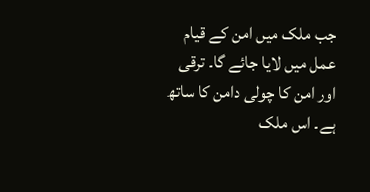جب ملک میں امن کے قیام عمل میں لایا جائے گا۔ ترقی اور امن کا چولی دامن کا ساتھ ہے۔ اس ملک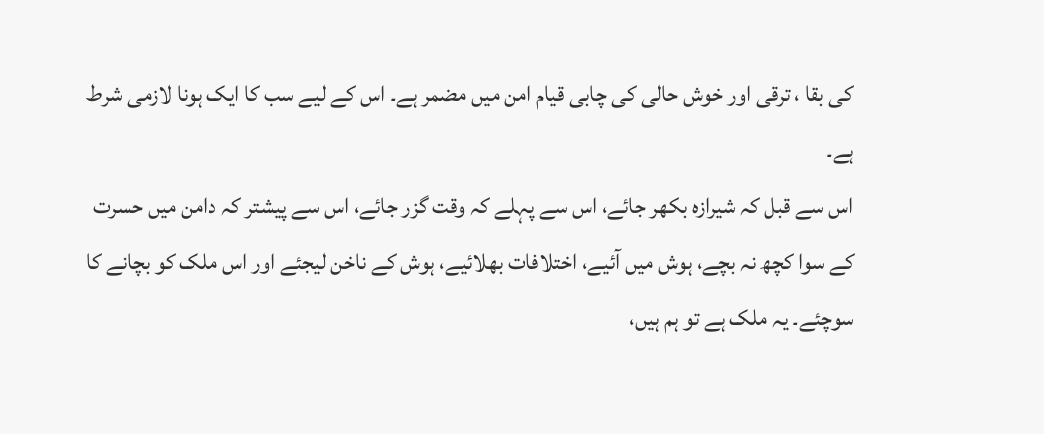کی بقا ، ترقی اور خوش حالی کی چابی قیام امن میں مضمر ہے۔ اس کے لیے سب کا ایک ہونا لازمی شرط ہے۔
اس سے قبل کہ شیرازہ بکھر جائے، اس سے پہلے کہ وقت گزر جائے، اس سے پیشتر کہ دامن میں حسرت کے سوا کچھ نہ بچے، ہوش میں آئیے، اختلافات بھلائیے، ہوش کے ناخن لیجئے اور اس ملک کو بچانے کا سوچئے۔ یہ ملک ہے تو ہم ہیں،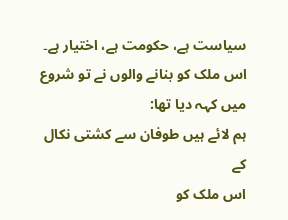سیاست ہے، حکومت ہے، اختیار ہے۔
اس ملک کو بنانے والوں نے تو شروع میں کہہ دیا تھا:
ہم لائے ہیں طوفان سے کشتی نکال کے
اس ملک کو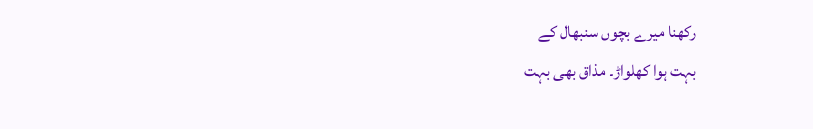رکھنا میرے بچوں سنبھال کے
بہت ہوا کھلواڑ۔ مذاق بھی بہت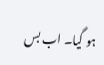ہو گیا۔ اب بس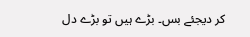کر دیجئے بس۔ بڑے ہیں تو بڑے دل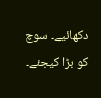دکھائیے۔ سوچ کو بڑا کیجئے۔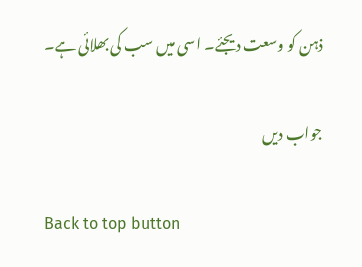ذہن کو وسعت دیجئے۔ اسی میں سب کی بھلائی ہے۔

جواب دیں

Back to top button